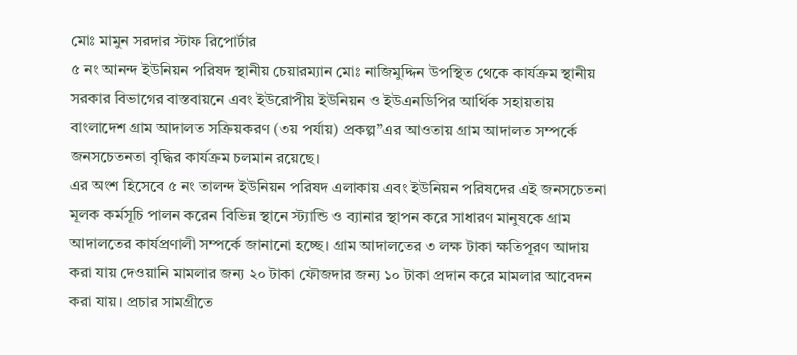মোঃ মামুন সরদার স্টাফ রিপোর্টার
৫ নং আনন্দ ইউনিয়ন পরিষদ স্থানীয় চেয়ারম্যান মোঃ নাজিমুদ্দিন উপস্থিত থেকে কার্যক্রম স্থানীয় সরকার বিভাগের বাস্তবায়নে এবং ইউরোপীয় ইউনিয়ন ও ইউএনডিপির আর্থিক সহায়তায় বাংলাদেশ গ্রাম আদালত সক্রিয়করণ (৩য় পর্যায়) প্রকল্প”এর আওতায় গ্রাম আদালত সম্পর্কে জনসচেতনতা বৃদ্ধির কার্যক্রম চলমান রয়েছে।
এর অংশ হিসেবে ৫ নং তালন্দ ইউনিয়ন পরিষদ এলাকায় এবং ইউনিয়ন পরিষদের এই জনসচেতনা মূলক কর্মসূচি পালন করেন বিভিন্ন স্থানে স্ট্যান্ডি ও ব্যানার স্থাপন করে সাধারণ মানুষকে গ্রাম আদালতের কার্যপ্রণালী সম্পর্কে জানানো হচ্ছে। গ্রাম আদালতের ৩ লক্ষ টাকা ক্ষতিপূরণ আদায় করা যায় দেওয়ানি মামলার জন্য ২০ টাকা ফৌজদার জন্য ১০ টাকা প্রদান করে মামলার আবেদন করা যায়। প্রচার সামগ্রীতে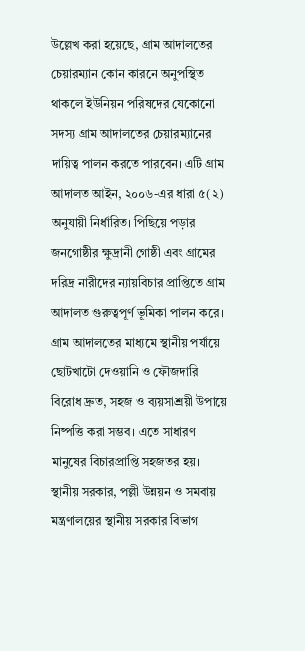উল্লেখ করা হয়েছে, গ্রাম আদালতের চেয়ারম্যান কোন কারনে অনুপস্থিত থাকলে ইউনিয়ন পরিষদের যেকোনো সদস্য গ্রাম আদালতের চেয়ারম্যানের দায়িত্ব পালন করতে পারবেন। এটি গ্রাম আদালত আইন, ২০০৬-এর ধারা ৫(২) অনুযায়ী নির্ধারিত। পিছিয়ে পড়ার জনগোষ্ঠীর ক্ষুদ্রানী গোষ্ঠী এবং গ্রামের দরিদ্র নারীদের ন্যায়বিচার প্রাপ্তিতে গ্রাম আদালত গুরুত্বপূর্ণ ভূমিকা পালন করে।
গ্রাম আদালতের মাধ্যমে স্থানীয় পর্যায়ে ছোটখাটো দেওয়ানি ও ফৌজদারি বিরোধ দ্রুত, সহজ ও ব্যয়সাশ্রয়ী উপায়ে নিষ্পত্তি করা সম্ভব। এতে সাধারণ মানুষের বিচারপ্রাপ্তি সহজতর হয়।
স্থানীয় সরকার, পল্লী উন্নয়ন ও সমবায় মন্ত্রণালয়ের স্থানীয় সরকার বিভাগ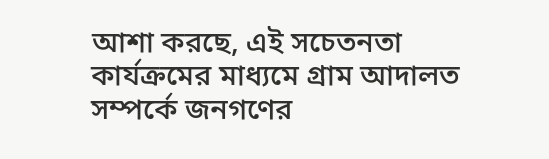আশা করছে, এই সচেতনতা কার্যক্রমের মাধ্যমে গ্রাম আদালত সম্পর্কে জনগণের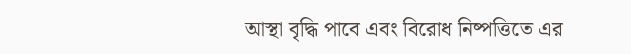আস্থা বৃদ্ধি পাবে এবং বিরোধ নিষ্পত্তিতে এর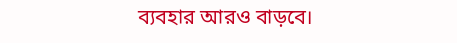ব্যবহার আরও বাড়বে।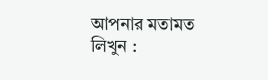আপনার মতামত লিখুন :